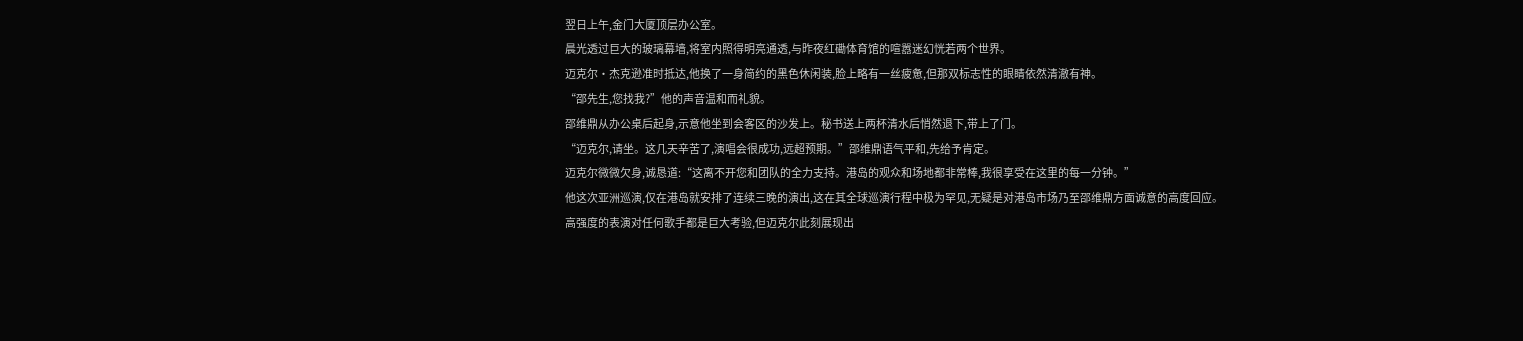翌日上午,金门大厦顶层办公室。
晨光透过巨大的玻璃幕墙,将室内照得明亮通透,与昨夜红磡体育馆的喧嚣迷幻恍若两个世界。
迈克尔·杰克逊准时抵达,他换了一身简约的黑色休闲装,脸上略有一丝疲惫,但那双标志性的眼睛依然清澈有神。
“邵先生,您找我?”他的声音温和而礼貌。
邵维鼎从办公桌后起身,示意他坐到会客区的沙发上。秘书送上两杯清水后悄然退下,带上了门。
“迈克尔,请坐。这几天辛苦了,演唱会很成功,远超预期。”邵维鼎语气平和,先给予肯定。
迈克尔微微欠身,诚恳道:“这离不开您和团队的全力支持。港岛的观众和场地都非常棒,我很享受在这里的每一分钟。”
他这次亚洲巡演,仅在港岛就安排了连续三晚的演出,这在其全球巡演行程中极为罕见,无疑是对港岛市场乃至邵维鼎方面诚意的高度回应。
高强度的表演对任何歌手都是巨大考验,但迈克尔此刻展现出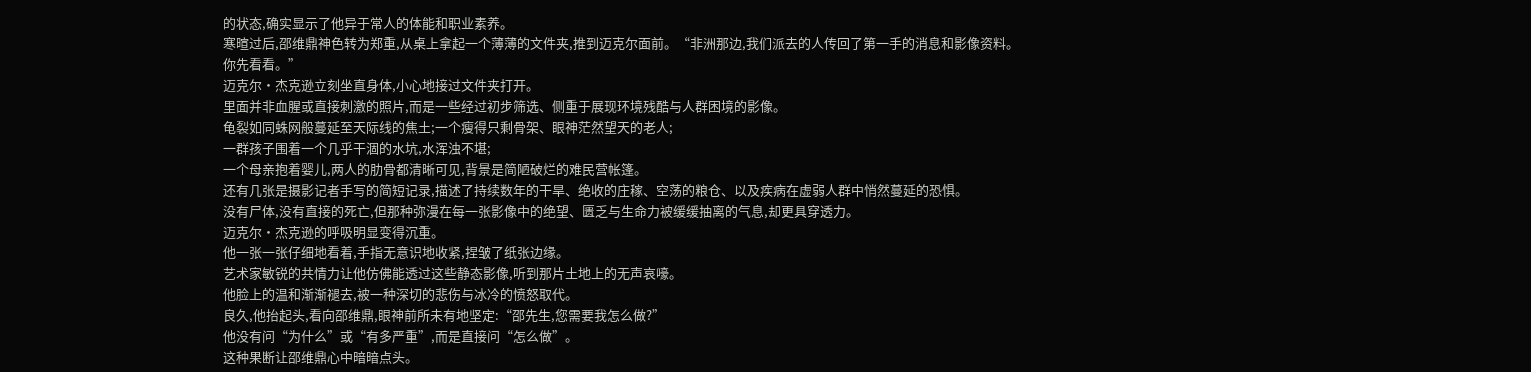的状态,确实显示了他异于常人的体能和职业素养。
寒暄过后,邵维鼎神色转为郑重,从桌上拿起一个薄薄的文件夹,推到迈克尔面前。“非洲那边,我们派去的人传回了第一手的消息和影像资料。你先看看。”
迈克尔·杰克逊立刻坐直身体,小心地接过文件夹打开。
里面并非血腥或直接刺激的照片,而是一些经过初步筛选、侧重于展现环境残酷与人群困境的影像。
龟裂如同蛛网般蔓延至天际线的焦土;一个瘦得只剩骨架、眼神茫然望天的老人;
一群孩子围着一个几乎干涸的水坑,水浑浊不堪;
一个母亲抱着婴儿,两人的肋骨都清晰可见,背景是简陋破烂的难民营帐篷。
还有几张是摄影记者手写的简短记录,描述了持续数年的干旱、绝收的庄稼、空荡的粮仓、以及疾病在虚弱人群中悄然蔓延的恐惧。
没有尸体,没有直接的死亡,但那种弥漫在每一张影像中的绝望、匮乏与生命力被缓缓抽离的气息,却更具穿透力。
迈克尔·杰克逊的呼吸明显变得沉重。
他一张一张仔细地看着,手指无意识地收紧,捏皱了纸张边缘。
艺术家敏锐的共情力让他仿佛能透过这些静态影像,听到那片土地上的无声哀嚎。
他脸上的温和渐渐褪去,被一种深切的悲伤与冰冷的愤怒取代。
良久,他抬起头,看向邵维鼎,眼神前所未有地坚定:“邵先生,您需要我怎么做?”
他没有问“为什么”或“有多严重”,而是直接问“怎么做”。
这种果断让邵维鼎心中暗暗点头。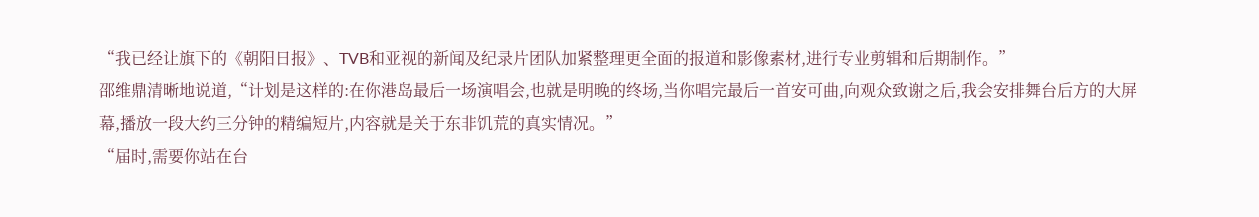“我已经让旗下的《朝阳日报》、TVB和亚视的新闻及纪录片团队加紧整理更全面的报道和影像素材,进行专业剪辑和后期制作。”
邵维鼎清晰地说道,“计划是这样的:在你港岛最后一场演唱会,也就是明晚的终场,当你唱完最后一首安可曲,向观众致谢之后,我会安排舞台后方的大屏幕,播放一段大约三分钟的精编短片,内容就是关于东非饥荒的真实情况。”
“届时,需要你站在台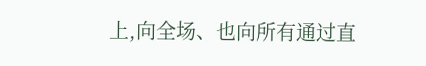上,向全场、也向所有通过直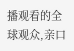播观看的全球观众,亲口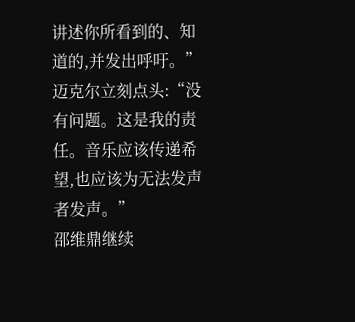讲述你所看到的、知道的,并发出呼吁。”
迈克尔立刻点头:“没有问题。这是我的责任。音乐应该传递希望,也应该为无法发声者发声。”
邵维鼎继续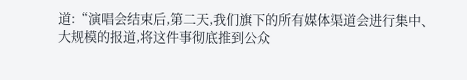道:“演唱会结束后,第二天,我们旗下的所有媒体渠道会进行集中、大规模的报道,将这件事彻底推到公众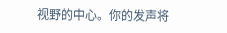视野的中心。你的发声将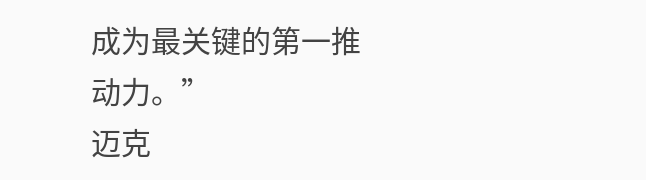成为最关键的第一推动力。”
迈克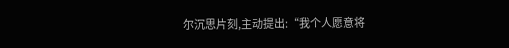尔沉思片刻,主动提出:“我个人愿意将